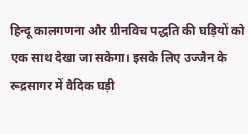हिन्दू कालगणना और ग्रीनविच पद्धति की घड़ियों को एक साथ देखा जा सकेगा। इसके लिए उज्जैन के रूद्रसागर में वैदिक घड़ी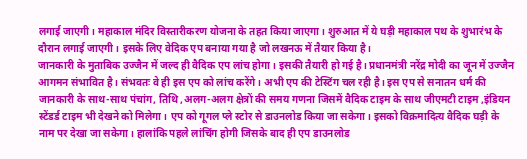लगाई जाएगी। महाकाल मंदिर विस्तारीकरण योजना के तहत किया जाएगा। शुरुआत में ये घड़ी महाकाल पथ के शुभारंभ के दौरान लगाई जाएगी। इसके लिए वेदिक एप बनाया गया है जो लखनऊ में तैयार किया है।
जानकारी के मुताबिक उज्जैन में जल्द ही वैदिक एप लांच होगा। इसकी तैयारी हो गई है। प्रधानमंत्री नरेंद्र मोदी का जून में उज्जैन आगमन संभावित है। संभवतः वे ही इस एप को लांच करेंगे। अभी एप की टेस्टिंग चल रही है। इस एप से सनातन धर्म की जानकारी के साथ-साथ पंचांग, तिथि ,अलग-अलग क्षेत्रों की समय गणना जिसमें वैदिक टाइम के साथ जीएमटी टाइम ,इंडियन स्टेंडर्ड टाइम भी देखने को मिलेगा। एप को गूगल प्ले स्टोर से डाउनलोड किया जा सकेगा। इसको विक्रमादित्य वैदिक घड़ी के नाम पर देखा जा सकेगा। हालांकि पहले लांचिंग होगी जिसके बाद ही एप डाउनलोड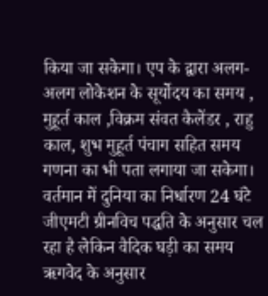किया जा सकेगा। एप के द्वारा अलग-अलग लोकेशन के सूर्योदय का समय , मुहूर्त काल ,विक्रम संवत कैलेंडर , राहु काल, शुभ मुहूर्त पंचाग सहित समय गणना का भी पता लगाया जा सकेगा।
वर्तमान में दुनिया का निर्धारण 24 घंटे जीएमटी ग्रीनविच पद्धति के अनुसार चल रहा है लेकिन वैदिक घड़ी का समय ऋगवेद के अनुसार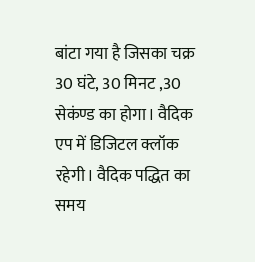बांटा गया है जिसका चक्र 30 घंटे, 30 मिनट ,30 सेकंण्ड का होगा। वैदिक एप में डिजिटल क्लॉक रहेगी। वैदिक पद्धित का समय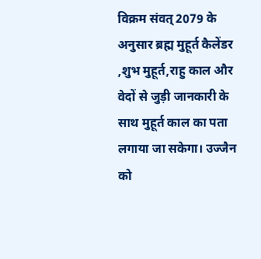विक्रम संवत् 2079 के अनुसार ब्रह्म मुहूर्त कैलेंडर ,शुभ मुहूर्त,राहु काल और वेदों से जुड़ी जानकारी के साथ मुहूर्त काल का पता लगाया जा सकेगा। उज्जैन को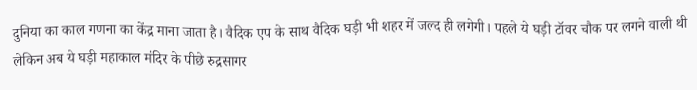दुनिया का काल गणना का केंद्र माना जाता है। वैदिक एप के साथ वैदिक घड़ी भी शहर में जल्द ही लगेगी। पहले ये घड़ी टॉवर चौक पर लगने वाली थी लेकिन अब ये घड़ी महाकाल मंदिर के पीछे रुद्रसागर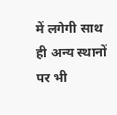में लगेगी साथ ही अन्य स्थानों पर भी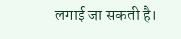लगाई जा सकती है।